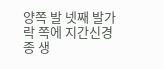양쪽 발 넷째 발가락 쪽에 지간신경종 생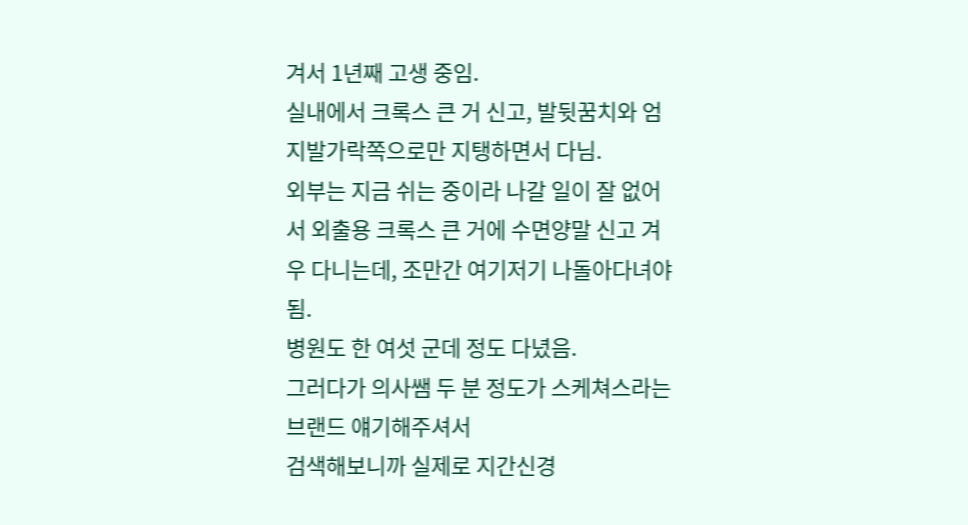겨서 1년째 고생 중임.
실내에서 크록스 큰 거 신고, 발뒷꿈치와 엄지발가락쪽으로만 지탱하면서 다님.
외부는 지금 쉬는 중이라 나갈 일이 잘 없어서 외출용 크록스 큰 거에 수면양말 신고 겨우 다니는데, 조만간 여기저기 나돌아다녀야 됨.
병원도 한 여섯 군데 정도 다녔음.
그러다가 의사쌤 두 분 정도가 스케쳐스라는 브랜드 얘기해주셔서
검색해보니까 실제로 지간신경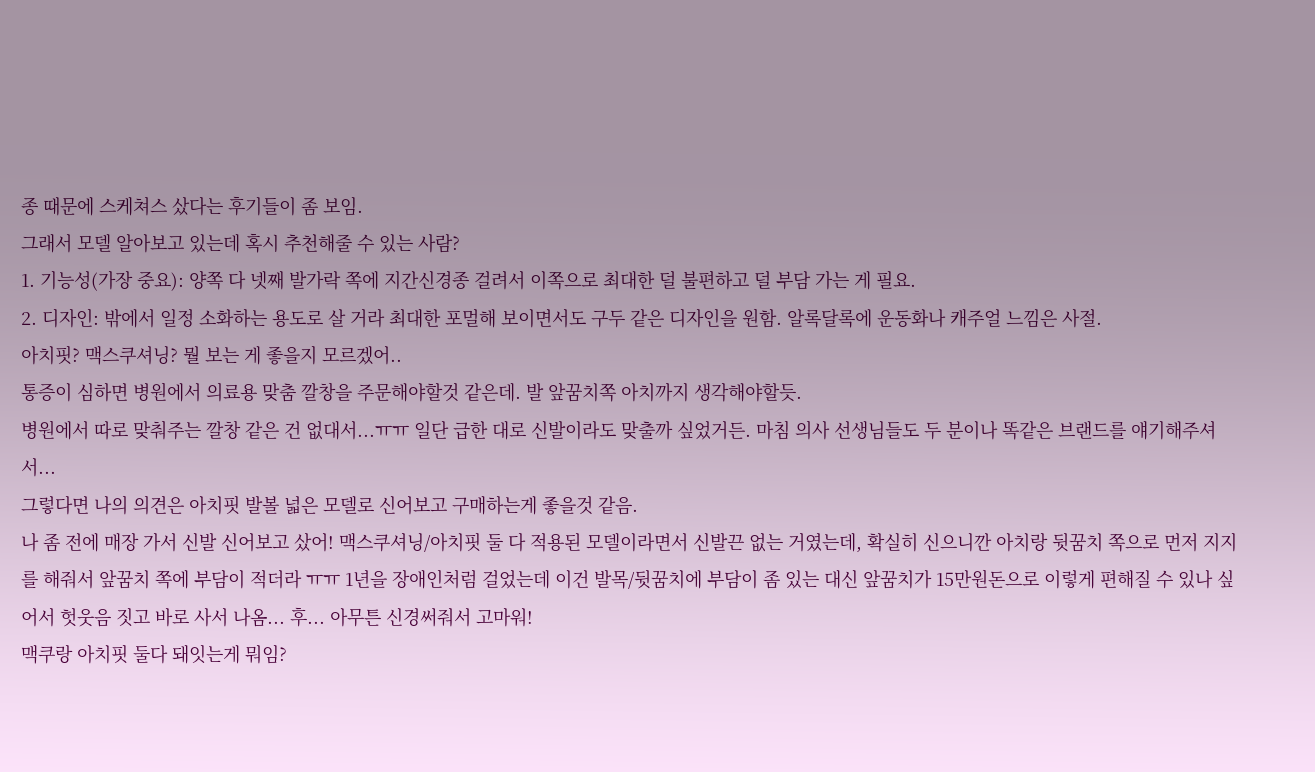종 때문에 스케쳐스 샀다는 후기들이 좀 보임.
그래서 모델 알아보고 있는데 혹시 추천해줄 수 있는 사람?
1. 기능성(가장 중요): 양쪽 다 넷째 발가락 쪽에 지간신경종 걸려서 이쪽으로 최대한 덜 불편하고 덜 부담 가는 게 필요.
2. 디자인: 밖에서 일정 소화하는 용도로 살 거라 최대한 포멀해 보이면서도 구두 같은 디자인을 원함. 알록달록에 운동화나 캐주얼 느낌은 사절.
아치핏? 맥스쿠셔닝? 뭘 보는 게 좋을지 모르겠어..
통증이 심하면 병원에서 의료용 맞춤 깔창을 주문해야할것 같은데. 발 앞꿈치쪽 아치까지 생각해야할듯.
병원에서 따로 맞춰주는 깔창 같은 건 없대서...ㅠㅠ 일단 급한 대로 신발이라도 맞출까 싶었거든. 마침 의사 선생님들도 두 분이나 똑같은 브랜드를 얘기해주셔서...
그렇다면 나의 의견은 아치핏 발볼 넓은 모델로 신어보고 구매하는게 좋을것 같음.
나 좀 전에 매장 가서 신발 신어보고 샀어! 맥스쿠셔닝/아치핏 둘 다 적용된 모델이라면서 신발끈 없는 거였는데, 확실히 신으니깐 아치랑 뒷꿈치 쪽으로 먼저 지지를 해줘서 앞꿈치 쪽에 부담이 적더라 ㅠㅠ 1년을 장애인처럼 걸었는데 이건 발목/뒷꿈치에 부담이 좀 있는 대신 앞꿈치가 15만원돈으로 이렇게 편해질 수 있나 싶어서 헛웃음 짓고 바로 사서 나옴... 후... 아무튼 신경써줘서 고마워!
맥쿠랑 아치핏 둘다 돼잇는게 뭐임?